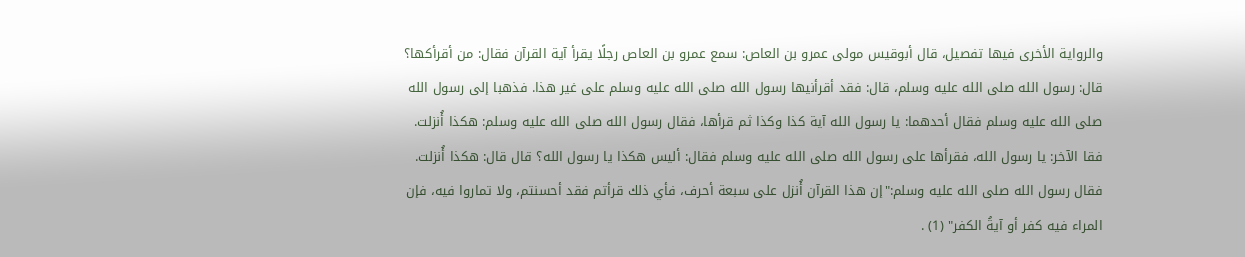والرواية الأخرى فيها تفصيل، قال أبوقيس مولى عمرو بن العاص: سمع عمرو بن العاص رجلًا يقرأ آية القرآن فقال: من أقرأكها؟ قال: رسول الله صلى الله عليه وسلم، قال: فقد أقرأنيها رسول الله صلى الله عليه وسلم على غير هذا. فذهبا إلى رسول الله صلى الله عليه وسلم فقال أحدهما: يا رسول الله آية كذا وكذا ثم قرأها، فقال رسول الله صلى الله عليه وسلم: هكذا أُنزلت. فقا الآخر: يا رسول الله، فقرأها على رسول الله صلى الله عليه وسلم فقال: أليس هكذا يا رسول الله؟ قال قال: هكذا أُنزلت. فقال رسول الله صلى الله عليه وسلم:"إن هذا القرآن أُنزل على سبعة أحرف، فأي ذلك قرأتم فقد أحسنتم، ولا تماروا فيه، فإن المراء فيه كفر أو آيةُ الكفر" (1) .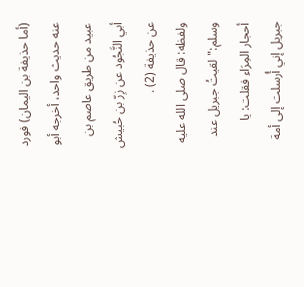(أما حذيفة بن اليمان) فورد عنه حديث واحد، أخرجه أبو عبيد من طريق عاصم بن أبي النَّجُود عن زِرّ بن حُبيش عن حذيفة (2) .
ولفظه: قال صلى الله عليه وسلم:"لقيتُ جبريل عند أحجار المِرَاء فقلت: يا جبريل إني أُرسلت إلى أمة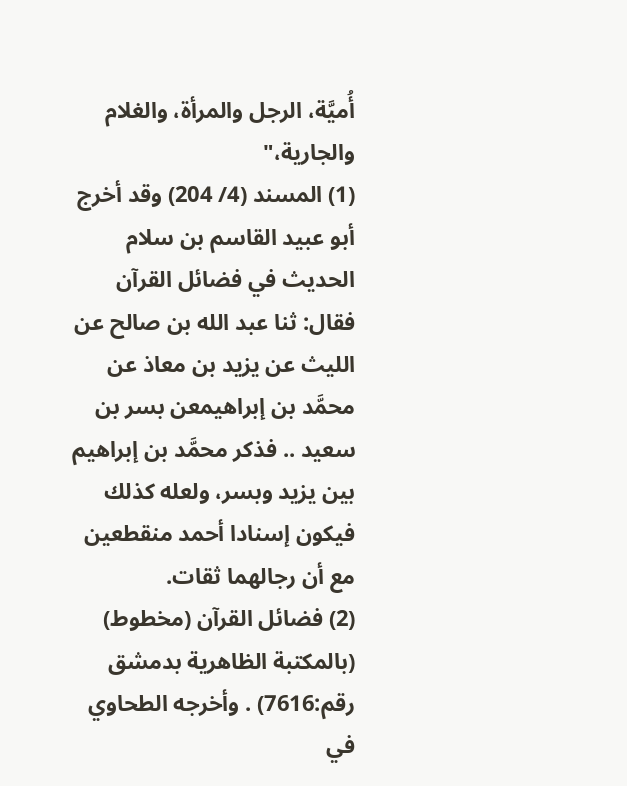أُميَّة، الرجل والمرأة، والغلام والجارية،"
(1) المسند (4/ 204) وقد أخرج أبو عبيد القاسم بن سلام الحديث في فضائل القرآن فقال: ثنا عبد الله بن صالح عن الليث عن يزيد بن معاذ عن محمَّد بن إبراهيمعن بسر بن سعيد .. فذكر محمَّد بن إبراهيم بين يزيد وبسر، ولعله كذلك فيكون إسنادا أحمد منقطعين مع أن رجالهما ثقات.
(2) فضائل القرآن (مخطوط) (بالمكتبة الظاهرية بدمشق رقم:7616) . وأخرجه الطحاوي في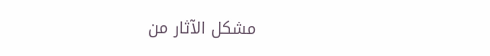مشكل الآثار من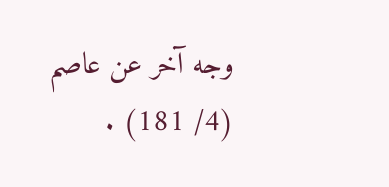وجه آخر عن عاصم (4/ 181) .